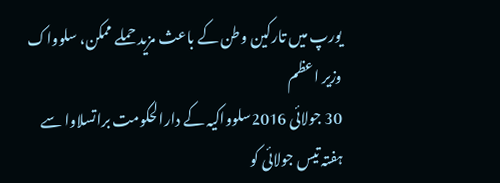یورپ میں تارکین وطن کے باعث مزید حملے ممکن، سلوواک وزیر اعظم
30 جولائی 2016سلوواکیہ کے دارالحکومت براتسلاوا سے ہفتہ تیس جولائی کو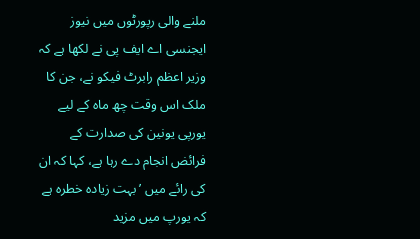ملنے والی رپورٹوں میں نیوز ایجنسی اے ایف پی نے لکھا ہے کہ وزیر اعظم رابرٹ فیکو نے، جن کا ملک اس وقت چھ ماہ کے لیے یورپی یونین کی صدارت کے فرائض انجام دے رہا ہے، کہا کہ ان کی رائے میں ’بہت زیادہ خطرہ ہے کہ یورپ میں مزید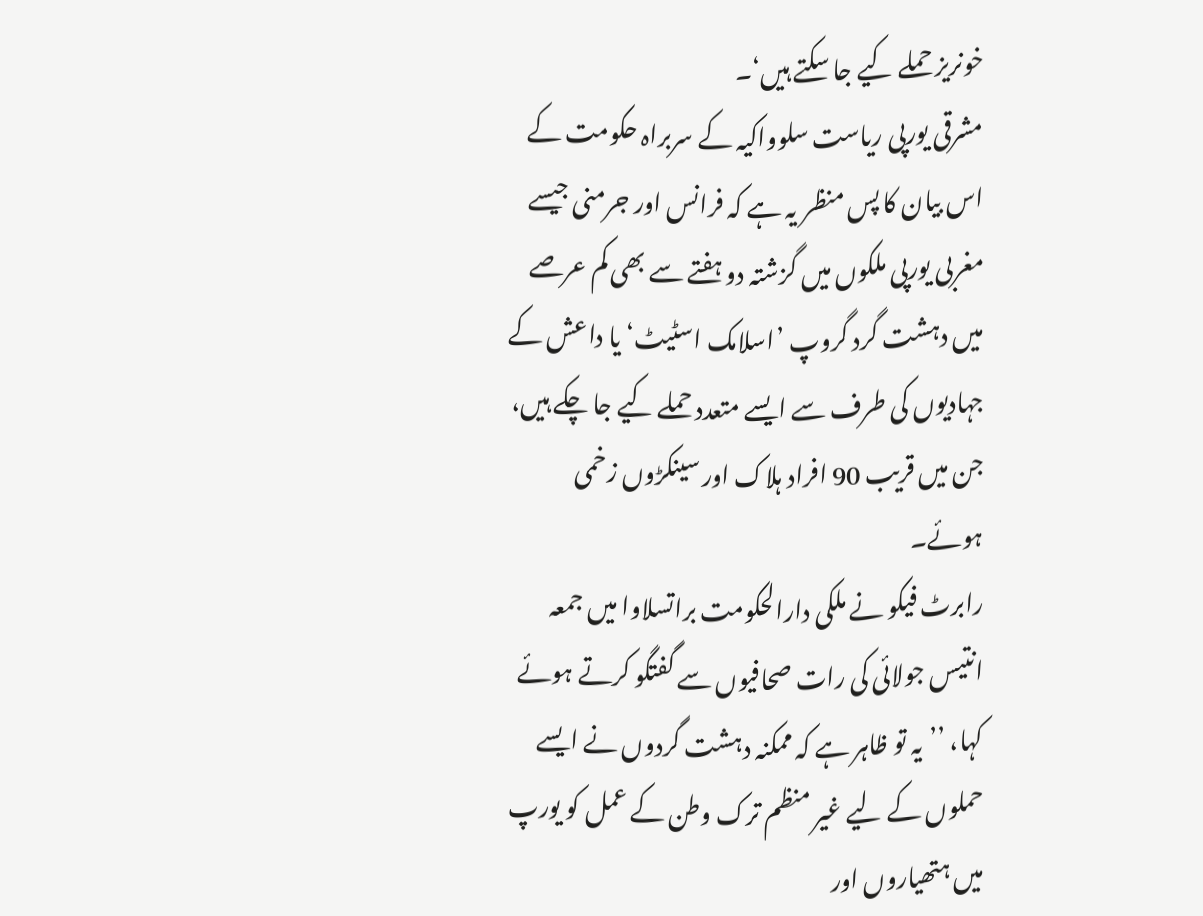خونریز حملے کیے جا سکتے ہیں‘۔
مشرقی یورپی ریاست سلوواکیہ کے سربراہ حکومت کے اس بیان کا پس منظر یہ ہے کہ فرانس اور جرمنی جیسے مغربی یورپی ملکوں میں گزشتہ دو ہفتے سے بھی کم عرصے میں دہشت گرد گروپ ’اسلامک اسٹیٹ‘ یا داعش کے جہادیوں کی طرف سے ایسے متعدد حملے کیے جا چکے ہیں، جن میں قریب 90 افراد ہلاک اور سینکڑوں زخمی ہوئے۔
رابرٹ فیکو نے ملکی دارالحکومت براتسلاوا میں جمعہ انتیس جولائی کی رات صحافیوں سے گفتگو کرتے ہوئے کہا، ’’یہ تو ظاہر ہے کہ ممکنہ دہشت گردوں نے ایسے حملوں کے لیے غیر منظم ترک وطن کے عمل کو یورپ میں ہتھیاروں اور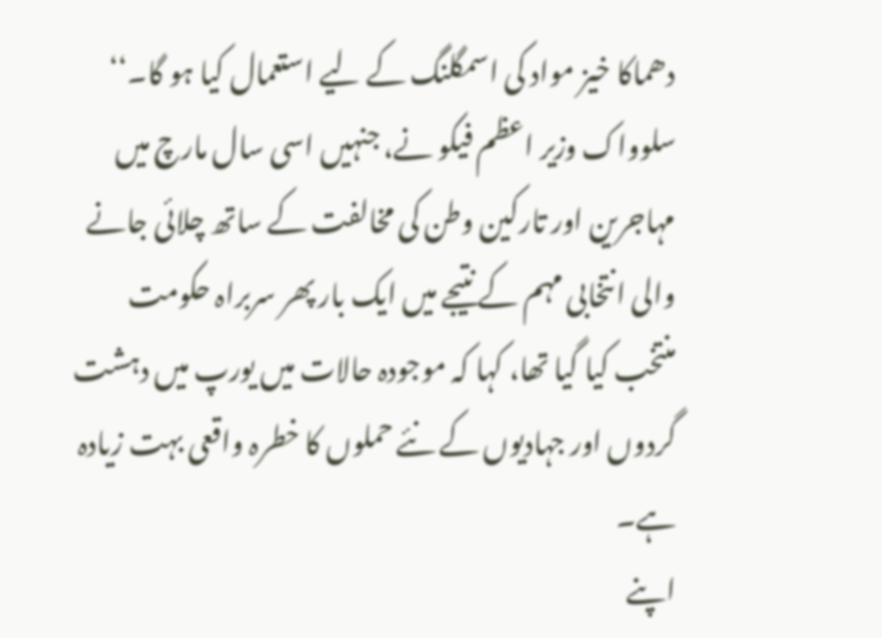دھماکا خیز مواد کی اسمگلنگ کے لیے استعمال کیا ہو گا۔‘‘
سلوواک وزیر اعظم فیکو نے، جنہیں اسی سال مارچ میں مہاجرین اور تارکین وطن کی مخالفت کے ساتھ چلائی جانے والی انتخابی مہم کے نتیجے میں ایک بار پھر سربراہ حکومت منتخب کیا گیا تھا، کہا کہ موجودہ حالات میں یورپ میں دہشت گردوں اور جہادیوں کے نئے حملوں کا خطرہ واقعی بہت زیادہ ہے۔
اپنے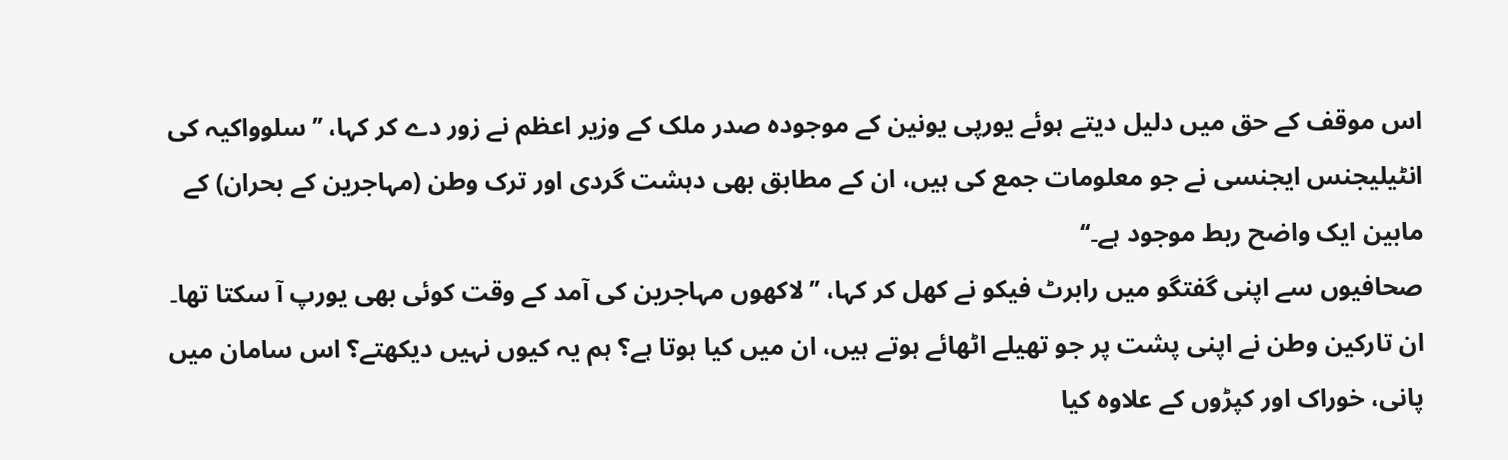اس موقف کے حق میں دلیل دیتے ہوئے یورپی یونین کے موجودہ صدر ملک کے وزیر اعظم نے زور دے کر کہا، ’’سلوواکیہ کی انٹیلیجنس ایجنسی نے جو معلومات جمع کی ہیں، ان کے مطابق بھی دہشت گردی اور ترک وطن (مہاجرین کے بحران) کے مابین ایک واضح ربط موجود ہے۔‘‘
صحافیوں سے اپنی گفتگو میں رابرٹ فیکو نے کھل کر کہا، ’’لاکھوں مہاجرین کی آمد کے وقت کوئی بھی یورپ آ سکتا تھا۔ ان تارکین وطن نے اپنی پشت پر جو تھیلے اٹھائے ہوتے ہیں، ان میں کیا ہوتا ہے؟ ہم یہ کیوں نہیں دیکھتے؟ اس سامان میں پانی، خوراک اور کپڑوں کے علاوہ کیا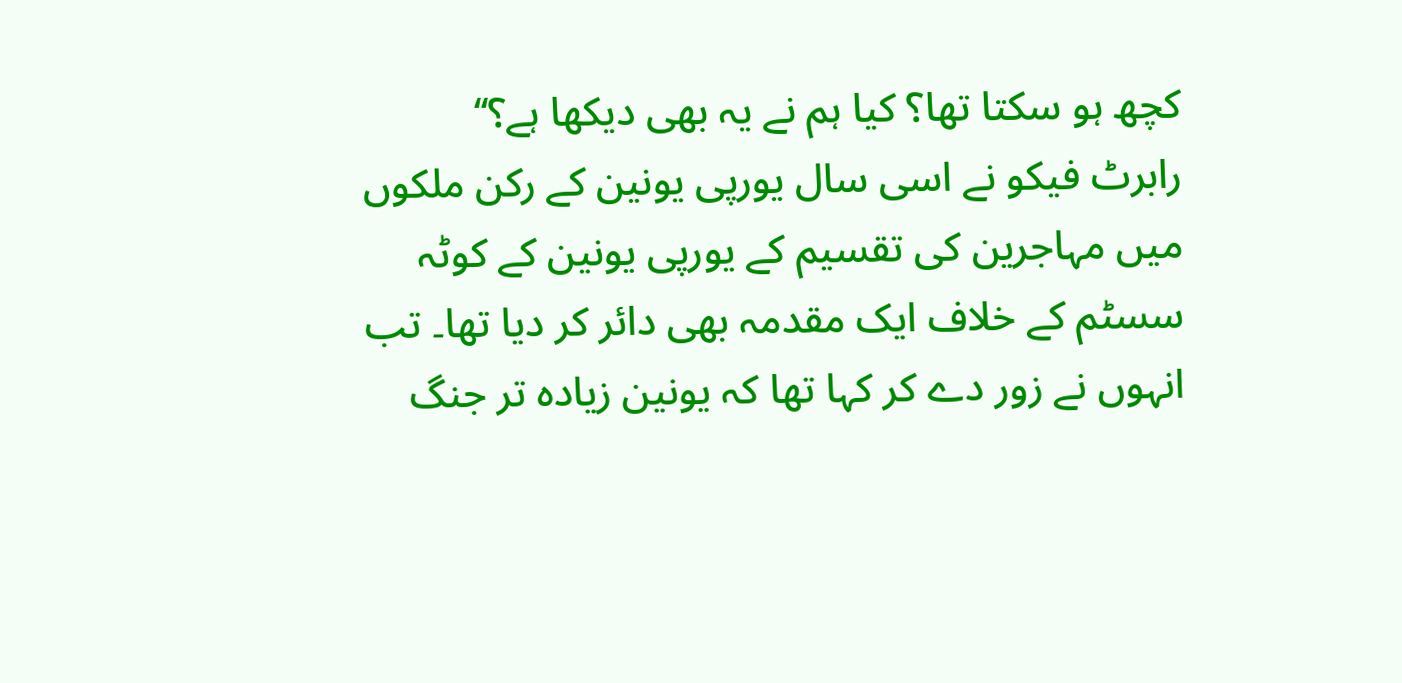کچھ ہو سکتا تھا؟ کیا ہم نے یہ بھی دیکھا ہے؟‘‘
رابرٹ فیکو نے اسی سال یورپی یونین کے رکن ملکوں میں مہاجرین کی تقسیم کے یورپی یونین کے کوٹہ سسٹم کے خلاف ایک مقدمہ بھی دائر کر دیا تھا۔ تب انہوں نے زور دے کر کہا تھا کہ یونین زیادہ تر جنگ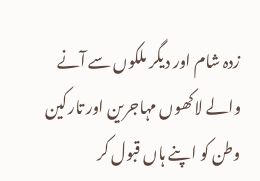زدہ شام اور دیگر ملکوں سے آنے والے لاکھوں مہاجرین اور تارکین وطن کو اپنے ہاں قبول کر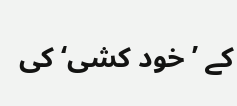کے ’خود کشی‘ کی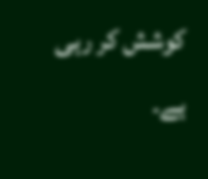کوشش کر رہی ہے۔